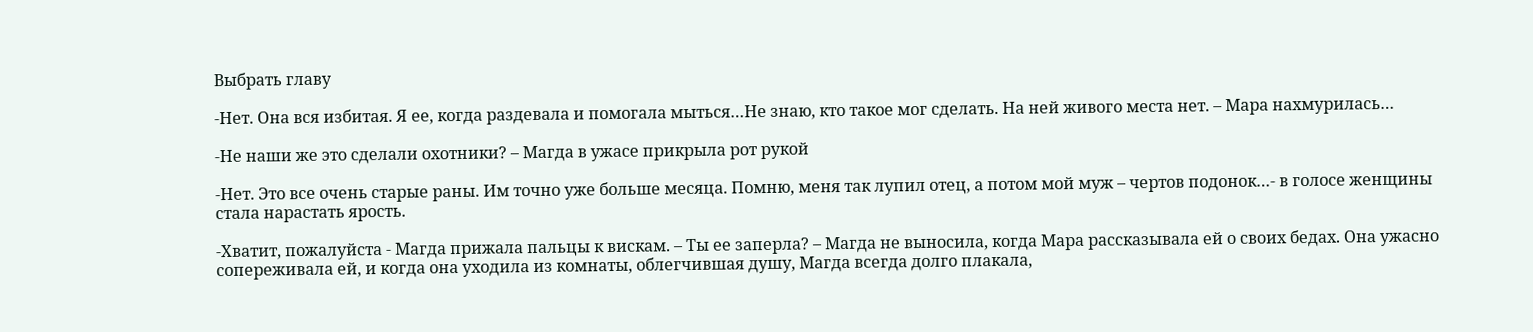Выбрать главу

-Нет. Она вся избитая. Я ее, когда раздевала и помогала мыться…Не знаю, кто такое мог сделать. На ней живого места нет. – Мара нахмурилась…

-Не наши же это сделали охотники? – Магда в ужасе прикрыла рот рукой

-Нет. Это все очень старые раны. Им точно уже больше месяца. Помню, меня так лупил отец, а потом мой муж – чертов подонок…- в голосе женщины стала нарастать ярость.

-Хватит, пожалуйста - Магда прижала пальцы к вискам. – Ты ее заперла? – Магда не выносила, когда Мара рассказывала ей о своих бедах. Она ужасно сопереживала ей, и когда она уходила из комнаты, облегчившая душу, Магда всегда долго плакала,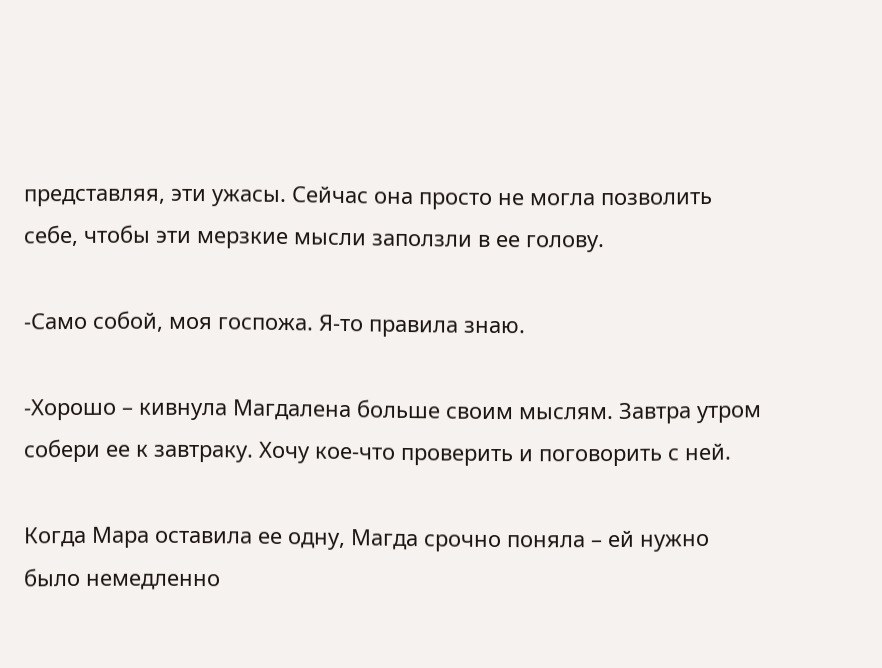представляя, эти ужасы. Сейчас она просто не могла позволить себе, чтобы эти мерзкие мысли заползли в ее голову.

-Само собой, моя госпожа. Я-то правила знаю.

-Хорошо – кивнула Магдалена больше своим мыслям. Завтра утром собери ее к завтраку. Хочу кое-что проверить и поговорить с ней.

Когда Мара оставила ее одну, Магда срочно поняла – ей нужно было немедленно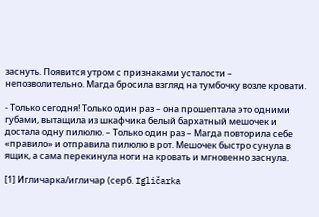заснуть. Появится утром с признаками усталости – непозволительно. Магда бросила взгляд на тумбочку возле кровати.

- Только сегодня! Только один раз – она прошептала это одними губами, вытащила из шкафчика белый бархатный мешочек и достала одну пилюлю. – Только один раз – Магда повторила себе «правило» и отправила пилюлю в рот. Мешочек быстро сунула в ящик, а сама перекинула ноги на кровать и мгновенно заснула.

[1] Игличарка/игличар (серб. Igličarka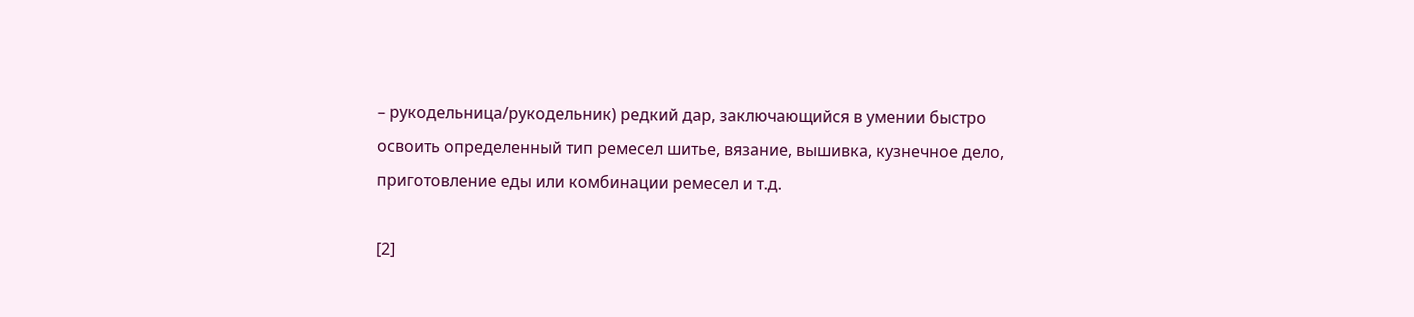– рукодельница/рукодельник) редкий дар, заключающийся в умении быстро освоить определенный тип ремесел шитье, вязание, вышивка, кузнечное дело, приготовление еды или комбинации ремесел и т.д.

[2]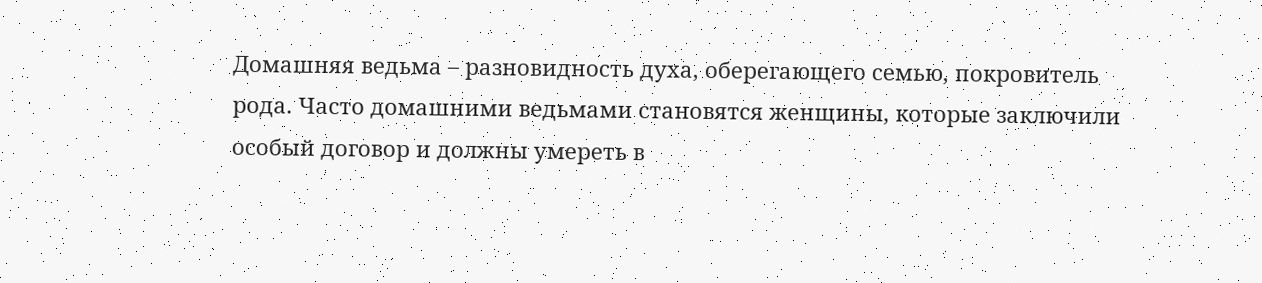Домашняя ведьма – разновидность духа, оберегающего семью, покровитель рода. Часто домашними ведьмами становятся женщины, которые заключили особый договор и должны умереть в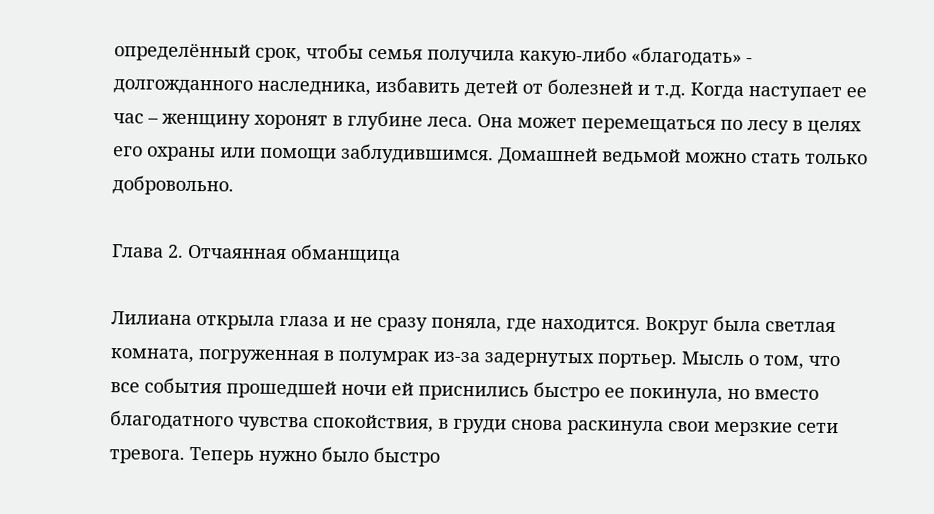определённый срок, чтобы семья получила какую-либо «благодать» - долгожданного наследника, избавить детей от болезней и т.д. Когда наступает ее час – женщину хоронят в глубине леса. Она может перемещаться по лесу в целях его охраны или помощи заблудившимся. Домашней ведьмой можно стать только добровольно.

Глава 2. Отчаянная обманщица

Лилиана открыла глаза и не сразу поняла, где находится. Вокруг была светлая комната, погруженная в полумрак из-за задернутых портьер. Мысль о том, что все события прошедшей ночи ей приснились быстро ее покинула, но вместо благодатного чувства спокойствия, в груди снова раскинула свои мерзкие сети тревога. Теперь нужно было быстро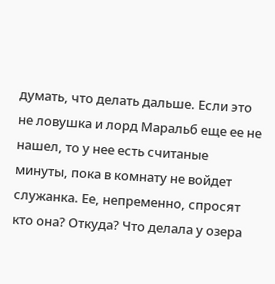думать, что делать дальше. Если это не ловушка и лорд Маральб еще ее не нашел, то у нее есть считаные минуты, пока в комнату не войдет служанка. Ее, непременно, спросят кто она? Откуда? Что делала у озера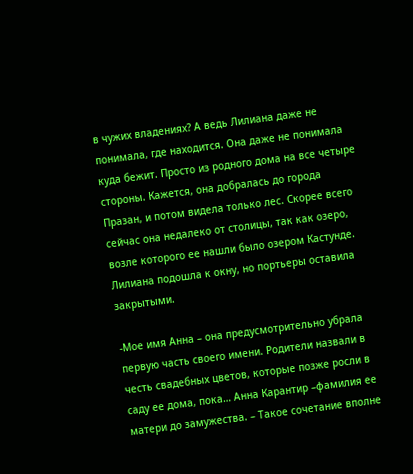в чужих владениях? А ведь Лилиана даже не понимала, где находится. Она даже не понимала куда бежит. Просто из родного дома на все четыре стороны. Кажется, она добралась до города Празан, и потом видела только лес. Скорее всего сейчас она недалеко от столицы, так как озеро, возле которого ее нашли было озером Кастунде. Лилиана подошла к окну, но портьеры оставила закрытыми.

-Мое имя Анна – она предусмотрительно убрала первую часть своего имени. Родители назвали в честь свадебных цветов, которые позже росли в саду ее дома, пока… Анна Карантир –фамилия ее матери до замужества. – Такое сочетание вполне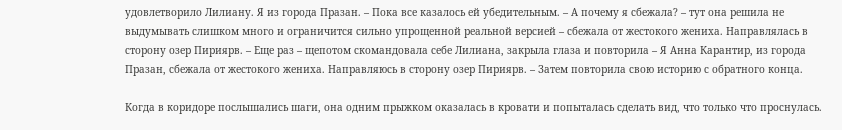удовлетворило Лилиану. Я из города Празан. – Пока все казалось ей убедительным. – А почему я сбежала? – тут она решила не выдумывать слишком много и ограничится сильно упрощенной реальной версией – сбежала от жестокого жениха. Направлялась в сторону озер Пириярв. – Еще раз – щепотом скомандовала себе Лилиана, закрыла глаза и повторила – Я Анна Карантир, из города Празан, сбежала от жестокого жениха. Направляюсь в сторону озер Пириярв. – Затем повторила свою историю с обратного конца.

Когда в коридоре послышались шаги, она одним прыжком оказалась в кровати и попыталась сделать вид, что только что проснулась.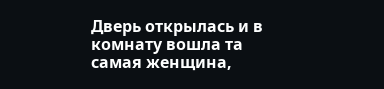Дверь открылась и в комнату вошла та самая женщина,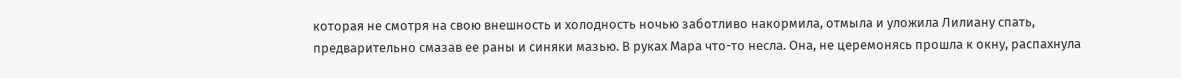которая не смотря на свою внешность и холодность ночью заботливо накормила, отмыла и уложила Лилиану спать, предварительно смазав ее раны и синяки мазью. В руках Мара что-то несла. Она, не церемонясь прошла к окну, распахнула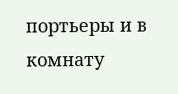портьеры и в комнату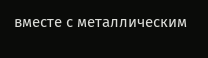вместе с металлическим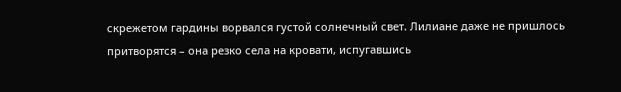скрежетом гардины ворвался густой солнечный свет. Лилиане даже не пришлось притворятся – она резко села на кровати, испугавшись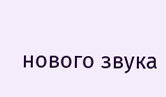нового звука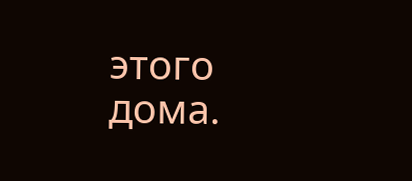этого дома.